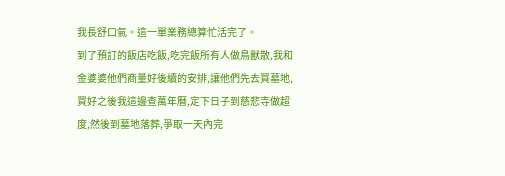我長舒口氣。這一單業務總算忙活完了。
到了預訂的飯店吃飯,吃完飯所有人做鳥獸散,我和金婆婆他們商量好後續的安排,讓他們先去買墓地,買好之後我這邊查萬年曆,定下日子到慈悲寺做超度,然後到墓地落葬,爭取一天內完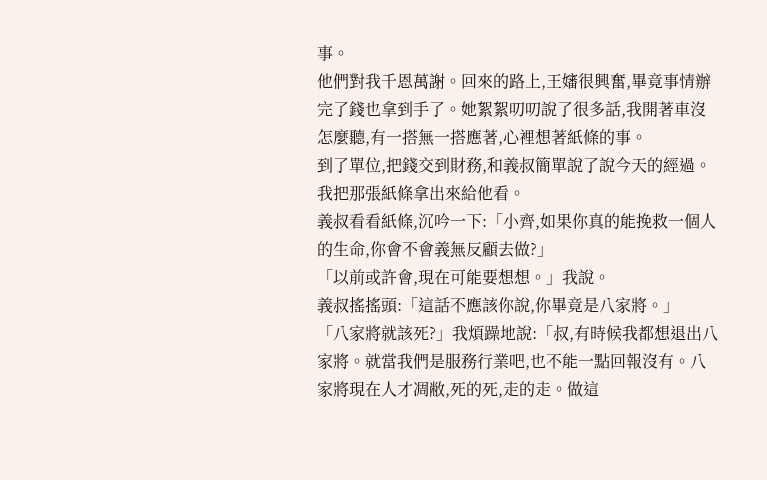事。
他們對我千恩萬謝。回來的路上,王嬸很興奮,畢竟事情辦完了錢也拿到手了。她絮絮叨叨說了很多話,我開著車沒怎麼聽,有一搭無一搭應著,心裡想著紙條的事。
到了單位,把錢交到財務,和義叔簡單說了說今天的經過。我把那張紙條拿出來給他看。
義叔看看紙條,沉吟一下:「小齊,如果你真的能挽救一個人的生命,你會不會義無反顧去做?」
「以前或許會,現在可能要想想。」我說。
義叔搖搖頭:「這話不應該你說,你畢竟是八家將。」
「八家將就該死?」我煩躁地說:「叔,有時候我都想退出八家將。就當我們是服務行業吧,也不能一點回報沒有。八家將現在人才凋敝,死的死,走的走。做這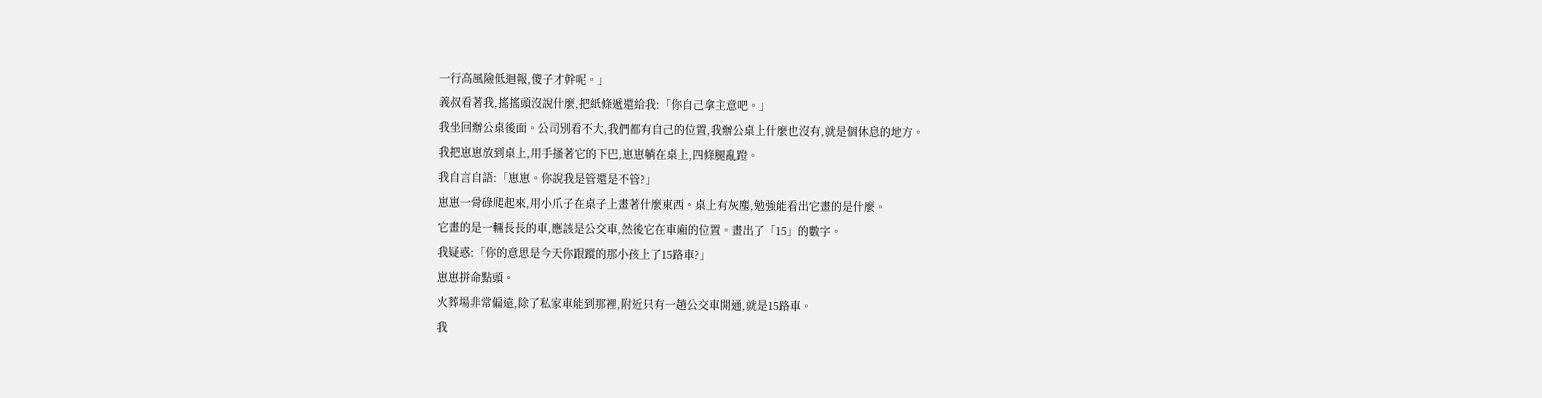一行高風險低迴報,傻子才幹呢。」
義叔看著我,搖搖頭沒說什麼,把紙條遞還給我:「你自己拿主意吧。」
我坐回辦公桌後面。公司別看不大,我們都有自己的位置,我辦公桌上什麼也沒有,就是個休息的地方。
我把崽崽放到桌上,用手搔著它的下巴,崽崽躺在桌上,四條腿亂蹬。
我自言自語:「崽崽。你說我是管還是不管?」
崽崽一骨碌爬起來,用小爪子在桌子上畫著什麼東西。桌上有灰塵,勉強能看出它畫的是什麼。
它畫的是一輛長長的車,應該是公交車,然後它在車廂的位置。畫出了「15」的數字。
我疑惑:「你的意思是今天你跟蹤的那小孩上了15路車?」
崽崽拼命點頭。
火葬場非常偏遠,除了私家車能到那裡,附近只有一趟公交車開通,就是15路車。
我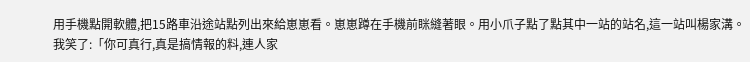用手機點開軟體,把15路車沿途站點列出來給崽崽看。崽崽蹲在手機前眯縫著眼。用小爪子點了點其中一站的站名,這一站叫楊家溝。
我笑了:「你可真行,真是搞情報的料,連人家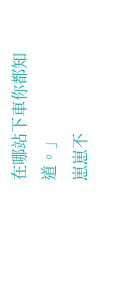在哪站下車你都知道。」
崽崽不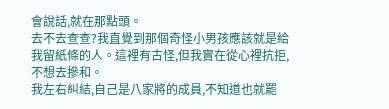會說話,就在那點頭。
去不去查查?我直覺到那個奇怪小男孩應該就是給我留紙條的人。這裡有古怪,但我實在從心裡抗拒,不想去摻和。
我左右糾結,自己是八家將的成員,不知道也就罷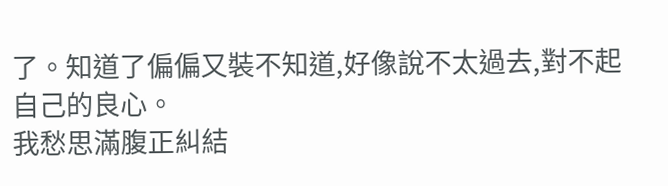了。知道了偏偏又裝不知道,好像說不太過去,對不起自己的良心。
我愁思滿腹正糾結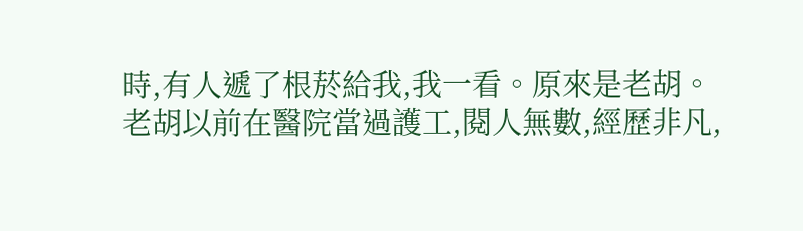時,有人遞了根菸給我,我一看。原來是老胡。
老胡以前在醫院當過護工,閱人無數,經歷非凡,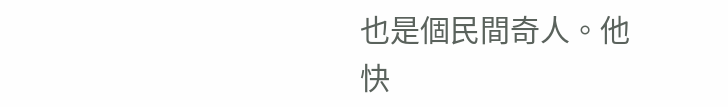也是個民間奇人。他快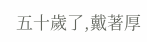五十歲了,戴著厚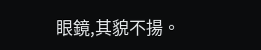眼鏡,其貌不揚。